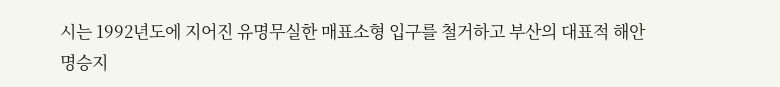시는 1992년도에 지어진 유명무실한 매표소형 입구를 철거하고 부산의 대표적 해안명승지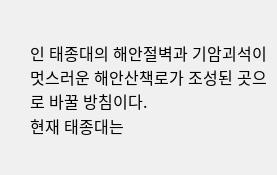인 태종대의 해안절벽과 기암괴석이 멋스러운 해안산책로가 조성된 곳으로 바꿀 방침이다.
현재 태종대는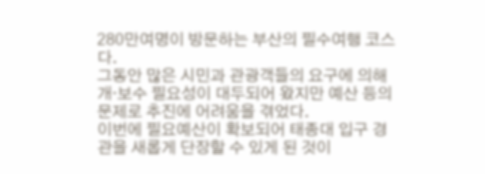280만여명이 방문하는 부산의 필수여행 코스다.
그동안 많은 시민과 관광객들의 요구에 의해 개·보수 필요성이 대두되어 왔지만 예산 등의 문제로 추진에 어려움을 겪었다.
이번에 필요예산이 확보되어 태종대 입구 경관을 새롭게 단장할 수 있게 된 것이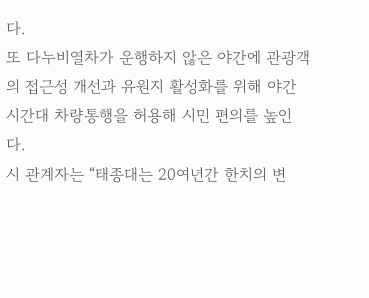다.
또 다누비열차가 운행하지 않은 야간에 관광객의 접근성 개선과 유원지 활성화를 위해 야간시간대 차량통행을 허용해 시민 편의를 높인다.
시 관계자는 “태종대는 20여년간 한치의 변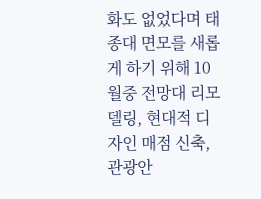화도 없었다며 태종대 면모를 새롭게 하기 위해 10월중 전망대 리모델링, 현대적 디자인 매점 신축, 관광안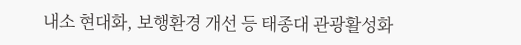내소 현대화, 보행환경 개선 등 태종대 관광활성화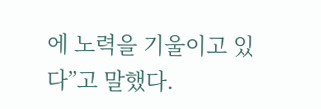에 노력을 기울이고 있다”고 말했다.